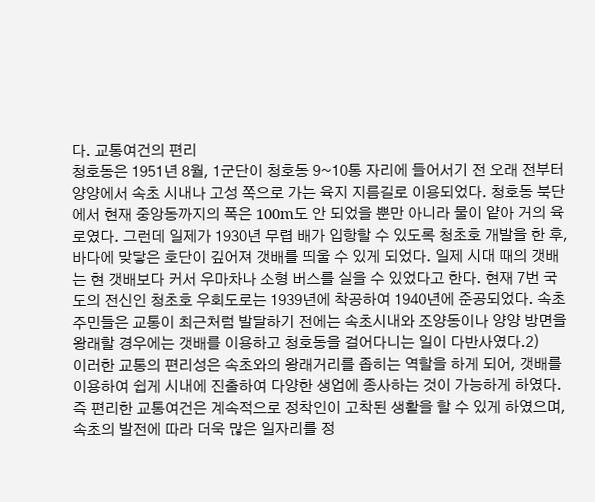다. 교통여건의 편리
청호동은 1951년 8월, 1군단이 청호동 9~10통 자리에 들어서기 전 오래 전부터 양양에서 속초 시내나 고성 쪽으로 가는 육지 지름길로 이용되었다. 청호동 북단에서 현재 중앙동까지의 폭은 100m도 안 되었을 뿐만 아니라 물이 얕아 거의 육로였다. 그런데 일제가 1930년 무렵 배가 입항할 수 있도록 청초호 개발을 한 후, 바다에 맞닿은 호단이 깊어져 갯배를 띄울 수 있게 되었다. 일제 시대 때의 갯배는 현 갯배보다 커서 우마차나 소형 버스를 실을 수 있었다고 한다. 현재 7번 국도의 전신인 청초호 우회도로는 1939년에 착공하여 1940년에 준공되었다. 속초 주민들은 교통이 최근처럼 발달하기 전에는 속초시내와 조양동이나 양양 방면을 왕래할 경우에는 갯배를 이용하고 청호동을 걸어다니는 일이 다반사였다.2)
이러한 교통의 편리성은 속초와의 왕래거리를 좁히는 역할을 하게 되어, 갯배를 이용하여 쉽게 시내에 진출하여 다양한 생업에 종사하는 것이 가능하게 하였다.
즉 편리한 교통여건은 계속적으로 정착인이 고착된 생활을 할 수 있게 하였으며, 속초의 발전에 따라 더욱 많은 일자리를 정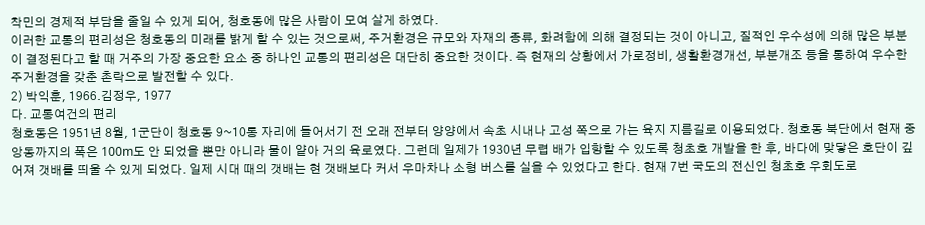착민의 경제적 부담을 줄일 수 있게 되어, 청호동에 많은 사람이 모여 살게 하였다.
이러한 교통의 편리성은 청호동의 미래를 밝게 할 수 있는 것으로써, 주거환경은 규모와 자재의 종류, 화려함에 의해 결정되는 것이 아니고, 질적인 우수성에 의해 많은 부분이 결정된다고 할 때 거주의 가장 중요한 요소 중 하나인 교통의 편리성은 대단히 중요한 것이다. 즉 현재의 상황에서 가로정비, 생활환경개선, 부분개조 등을 통하여 우수한 주거환경을 갖춘 촌락으로 발전할 수 있다.
2) 박익훈, 1966.김정우, 1977
다. 교통여건의 편리
청호동은 1951년 8월, 1군단이 청호동 9~10통 자리에 들어서기 전 오래 전부터 양양에서 속초 시내나 고성 쪽으로 가는 육지 지름길로 이용되었다. 청호동 북단에서 현재 중앙동까지의 폭은 100m도 안 되었을 뿐만 아니라 물이 얕아 거의 육로였다. 그런데 일제가 1930년 무렵 배가 입항할 수 있도록 청초호 개발을 한 후, 바다에 맞닿은 호단이 깊어져 갯배를 띄울 수 있게 되었다. 일제 시대 때의 갯배는 현 갯배보다 커서 우마차나 소형 버스를 실을 수 있었다고 한다. 현재 7번 국도의 전신인 청초호 우회도로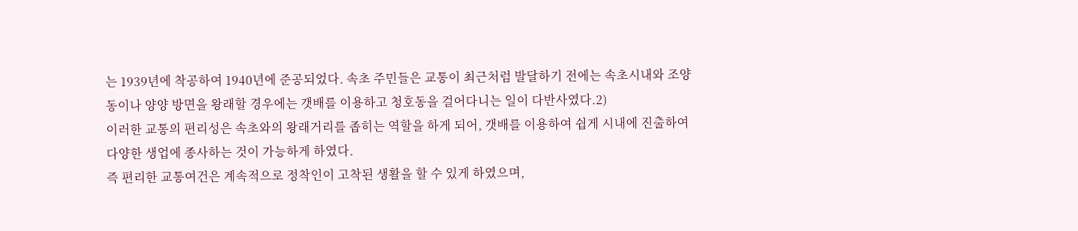는 1939년에 착공하여 1940년에 준공되었다. 속초 주민들은 교통이 최근처럼 발달하기 전에는 속초시내와 조양동이나 양양 방면을 왕래할 경우에는 갯배를 이용하고 청호동을 걸어다니는 일이 다반사였다.2)
이러한 교통의 편리성은 속초와의 왕래거리를 좁히는 역할을 하게 되어, 갯배를 이용하여 쉽게 시내에 진출하여 다양한 생업에 종사하는 것이 가능하게 하였다.
즉 편리한 교통여건은 계속적으로 정착인이 고착된 생활을 할 수 있게 하였으며,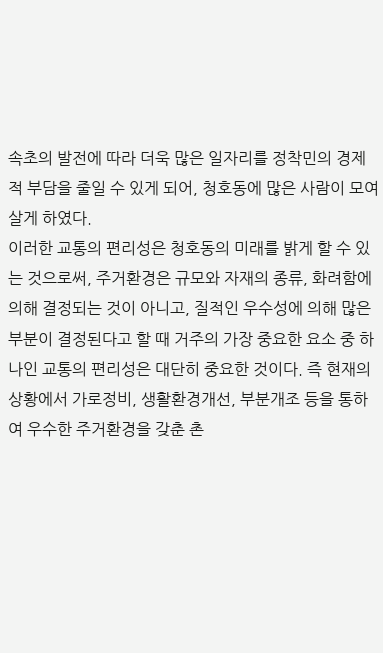속초의 발전에 따라 더욱 많은 일자리를 정착민의 경제적 부담을 줄일 수 있게 되어, 청호동에 많은 사람이 모여 살게 하였다.
이러한 교통의 편리성은 청호동의 미래를 밝게 할 수 있는 것으로써, 주거환경은 규모와 자재의 종류, 화려함에 의해 결정되는 것이 아니고, 질적인 우수성에 의해 많은 부분이 결정된다고 할 때 거주의 가장 중요한 요소 중 하나인 교통의 편리성은 대단히 중요한 것이다. 즉 현재의 상황에서 가로정비, 생활환경개선, 부분개조 등을 통하여 우수한 주거환경을 갖춘 촌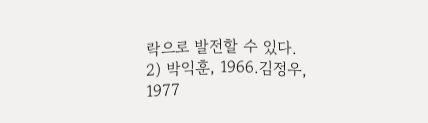락으로 발전할 수 있다.
2) 박익훈, 1966.김정우, 1977